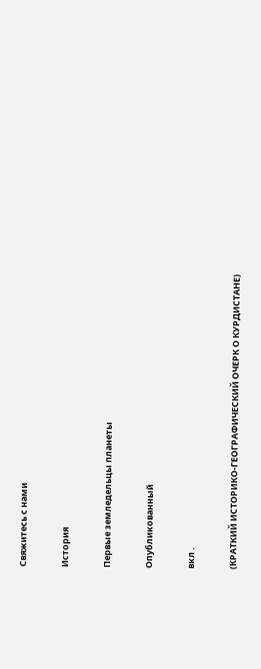Свяжитесь с нами

История

Первые земледельцы планеты

Опубликованный

вкл .

(КРАТКИЙ ИСТОРИКО-ГЕОГРАФИЧЕСКИЙ ОЧЕРК О КУРДИСТАНЕ)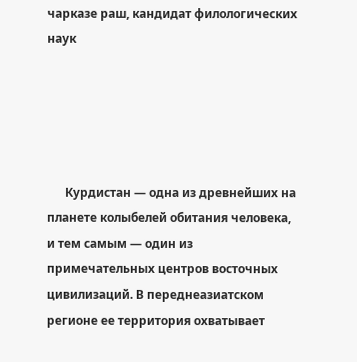чарказе раш, кандидат филологических наук





      Курдистан — одна из древнейших на планете колыбелей обитания человека, и тем самым — один из примечательных центров восточных цивилизаций. В переднеазиатском регионе ее территория охватывает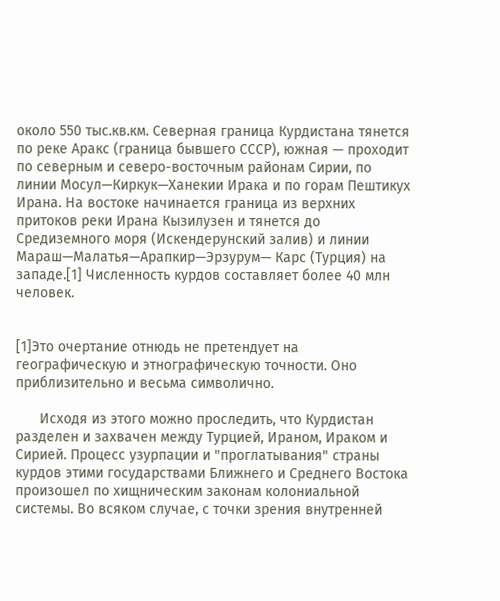около 550 тыс.кв.км. Северная граница Курдистана тянется по реке Аракс (граница бывшего СССР), южная — проходит по северным и северо-восточным районам Сирии, по линии Мосул—Киркук—Ханекии Ирака и по горам Пештикух Ирана. На востоке начинается граница из верхних притоков реки Ирана Кызилузен и тянется до Средиземного моря (Искендерунский залив) и линии Мараш—Малатья—Арапкир—Эрзурум— Карс (Турция) на западе.[1] Численность курдов составляет более 40 млн человек.


[1]Это очертание отнюдь не претендует на географическую и этнографическую точности. Оно приблизительно и весьма символично.

      Исходя из этого можно проследить, что Курдистан разделен и захвачен между Турцией, Ираном, Ираком и Сирией. Процесс узурпации и "проглатывания" страны курдов этими государствами Ближнего и Среднего Востока произошел по хищническим законам колониальной системы. Во всяком случае, с точки зрения внутренней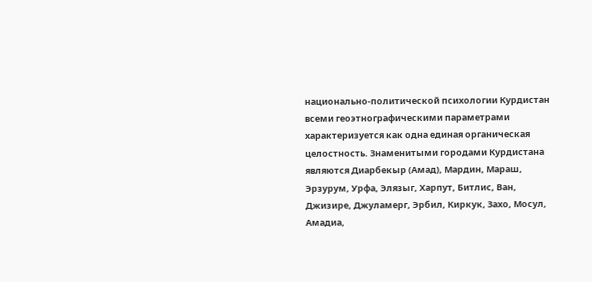национально-политической психологии Курдистан всеми геоэтнографическими параметрами характеризуется как одна единая органическая целостность. Знаменитыми городами Курдистана являются Диарбекыр (Амад), Мардин, Мараш, Эрзурум, Урфа, Элязыг, Харпут, Битлис, Ван, Джизире, Джуламерг, Эрбил, Киркук, Захо, Мосул, Амадиа,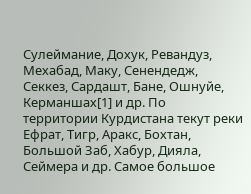Сулеймание, Дохук, Ревандуз, Мехабад, Маку, Сенендедж, Секкез, Сардашт, Бане, Ошнуйе, Керманшах[1] и др. По территории Курдистана текут реки Ефрат, Тигр, Аракс, Бохтан, Большой Заб, Хабур, Дияла, Сеймера и др. Самое большое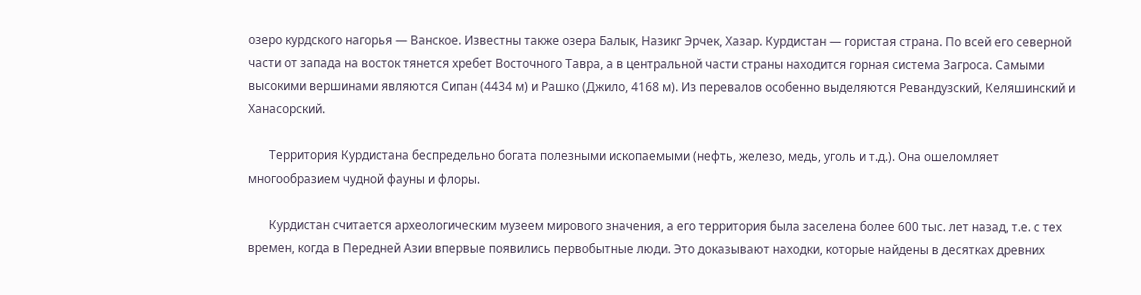озеро курдского нагорья — Ванское. Известны также озера Балык, Назикг Эрчек, Хазар. Курдистан — гористая страна. По всей его северной части от запада на восток тянется хребет Восточного Тавра, а в центральной части страны находится горная система Загроса. Самыми высокими вершинами являются Сипан (4434 м) и Рашко (Джило, 4168 м). Из перевалов особенно выделяются Ревандузский, Келяшинский и Ханасорский.

       Территория Курдистана беспредельно богата полезными ископаемыми (нефть, железо, медь, уголь и т.д.). Она ошеломляет многообразием чудной фауны и флоры.

       Курдистан считается археологическим музеем мирового значения, а его территория была заселена более 600 тыс. лет назад, т.е. с тех времен, когда в Передней Азии впервые появились первобытные люди. Это доказывают находки, которые найдены в десятках древних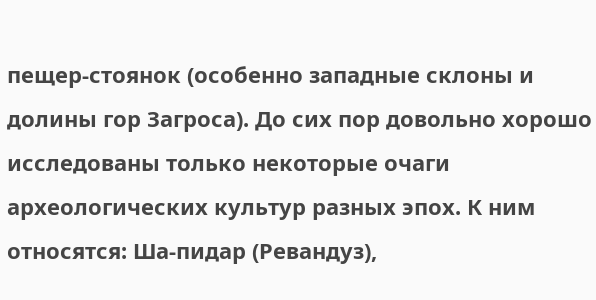пещер-стоянок (особенно западные склоны и долины гор Загроса). До сих пор довольно хорошо исследованы только некоторые очаги археологических культур разных эпох. К ним относятся: Ша-пидар (Ревандуз),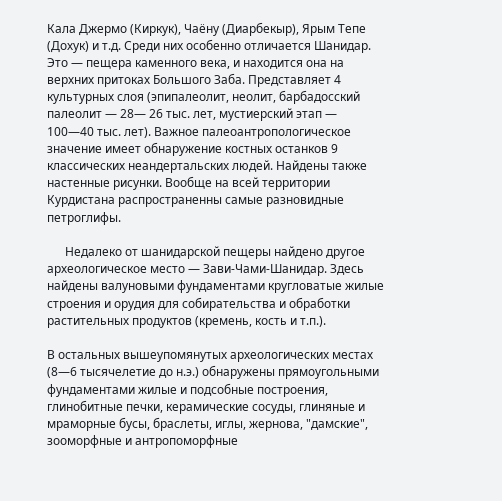Кала Джермо (Киркук), Чаёну (Диарбекыр), Ярым Тепе (Дохук) и т.д. Среди ниx особенно отличается Шанидар. Это — пещера каменного века, и находится она на верхних притоках Большого Заба. Представляет 4 культурных слоя (эпипалеолит, неолит, барбадосский палеолит — 28— 26 тыс. лет, мустиерский этап — 100—40 тыс. лет). Важное палеоантропологическое значение имеет обнаружение костных останков 9 классических неандертальских людей. Найдены также настенные рисунки. Вообще на всей территории Курдистана распространенны самые разновидные петроглифы.

      Недалеко от шанидарской пещеры найдено другое археологическое место — Зави-Чами-Шанидар. Здесь найдены валуновыми фундаментами кругловатые жилые строения и орудия для собирательства и обработки растительных продуктов (кремень, кость и т.п.).

В остальных вышеупомянутых археологических местах (8—6 тысячелетие до н.э.) обнаружены прямоугольными фундаментами жилые и подсобные построения, глинобитные печки, керамические сосуды, глиняные и мраморные бусы, браслеты, иглы, жернова, "дамские", зооморфные и антропоморфные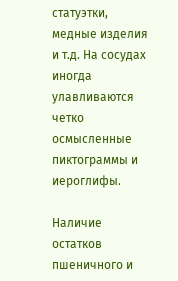статуэтки, медные изделия и т.д. На сосудах иногда улавливаются четко осмысленные пиктограммы и иероглифы.

Наличие остатков пшеничного и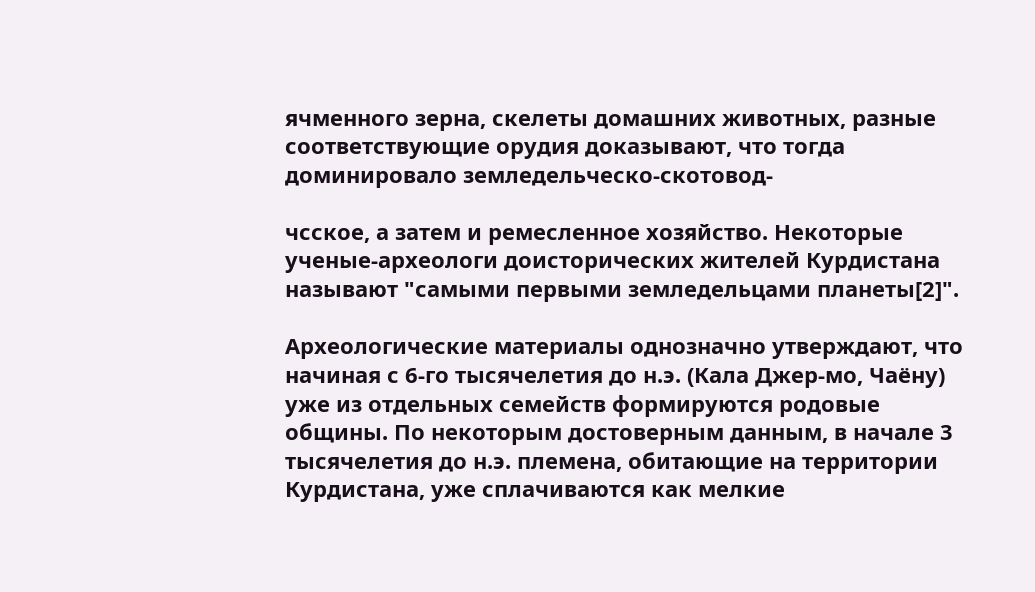ячменного зерна, скелеты домашних животных, разные соответствующие орудия доказывают, что тогда доминировало земледельческо-скотовод-

чсское, а затем и ремесленное хозяйство. Некоторые ученые-археологи доисторических жителей Курдистана называют "самыми первыми земледельцами планеты[2]".

Археологические материалы однозначно утверждают, что начиная с 6-го тысячелетия до н.э. (Кала Джер-мо, Чаёну) уже из отдельных семейств формируются родовые общины. По некоторым достоверным данным, в начале 3 тысячелетия до н.э. племена, обитающие на территории Курдистана, уже сплачиваются как мелкие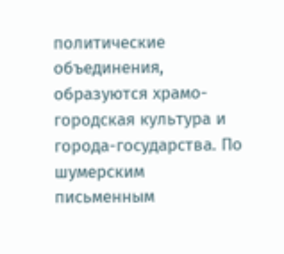политические объединения, образуются храмо-городская культура и города-государства. По шумерским письменным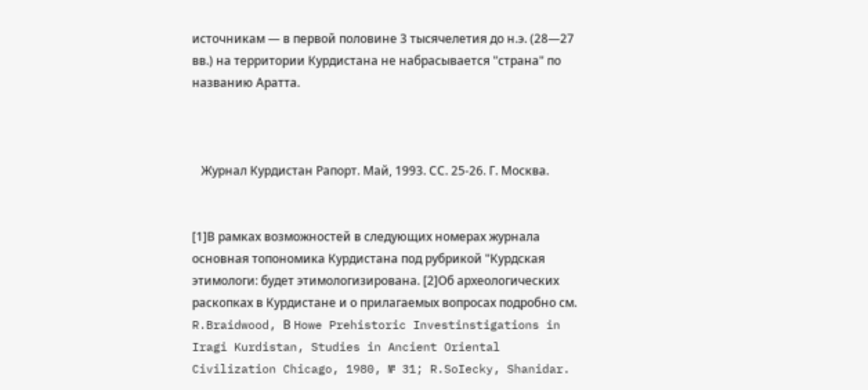источникам — в первой половине 3 тысячелетия до н.э. (28—27 вв.) на территории Курдистана не набрасывается "страна" по названию Аратта.



   Журнал Курдистан Рапорт. Май, 1993. СС. 25-26. Г. Москва.


[1]В рамках возможностей в следующих номерах журнала основная топономика Курдистана под рубрикой "Курдская этимологи: будет этимологизирована. [2]Об археологических раскопках в Курдистане и о прилагаемых вопросах подробно см. R.Braidwood, В Howe Prehistoric Investinstigations in Iragi Kurdistan, Studies in Ancient Oriental Civilization Chicago, 1980, № 31; R.SoIecky, Shanidar.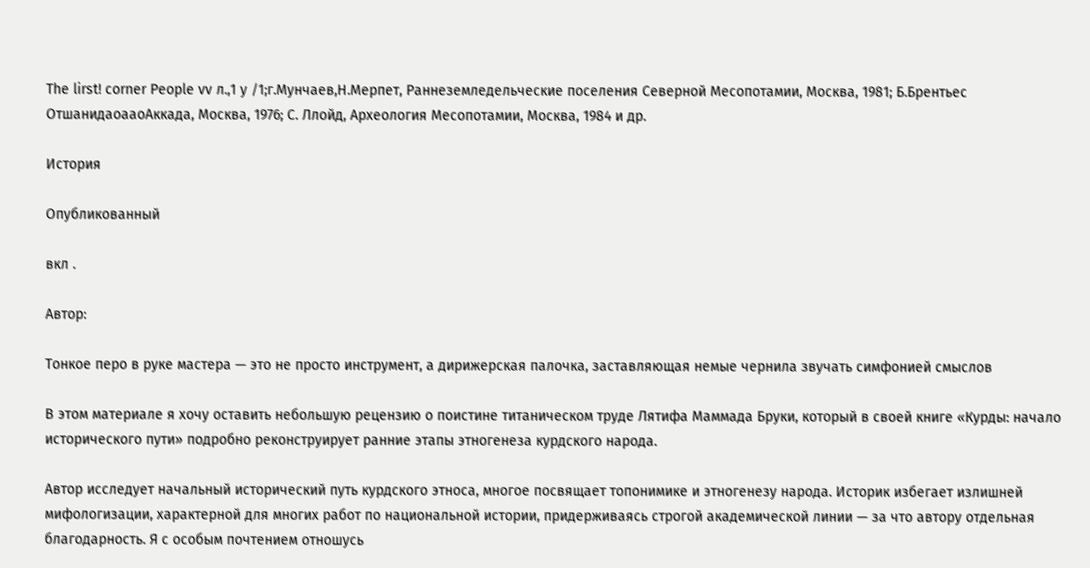The lirst! corner People vv л.,1 у /1;г.Мунчаев,Н.Мерпет, Раннеземледельческие поселения Северной Месопотамии, Москва, 1981; Б.Брентьес ОтшанидаоааоАккада, Москва, 1976; С. Ллойд, Археология Месопотамии, Москва, 1984 и др.

История

Опубликованный

вкл .

Автор:

Тонкое перо в руке мастера — это не просто инструмент, а дирижерская палочка, заставляющая немые чернила звучать симфонией смыслов

В этом материале я хочу оставить небольшую рецензию о поистине титаническом труде Лятифа Маммада Бруки, который в своей книге «Курды: начало исторического пути» подробно реконструирует ранние этапы этногенеза курдского народа.

Автор исследует начальный исторический путь курдского этноса, многое посвящает топонимике и этногенезу народа. Историк избегает излишней мифологизации, характерной для многих работ по национальной истории, придерживаясь строгой академической линии — за что автору отдельная благодарность. Я с особым почтением отношусь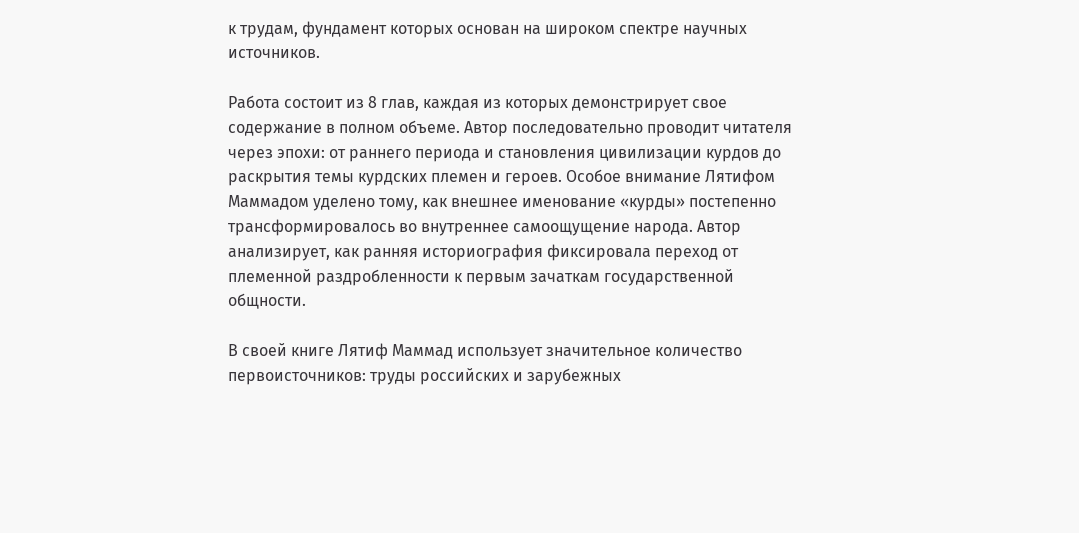к трудам, фундамент которых основан на широком спектре научных источников.

Работа состоит из 8 глав, каждая из которых демонстрирует свое содержание в полном объеме. Автор последовательно проводит читателя через эпохи: от раннего периода и становления цивилизации курдов до раскрытия темы курдских племен и героев. Особое внимание Лятифом Маммадом уделено тому, как внешнее именование «курды» постепенно трансформировалось во внутреннее самоощущение народа. Автор анализирует, как ранняя историография фиксировала переход от племенной раздробленности к первым зачаткам государственной общности.

В своей книге Лятиф Маммад использует значительное количество первоисточников: труды российских и зарубежных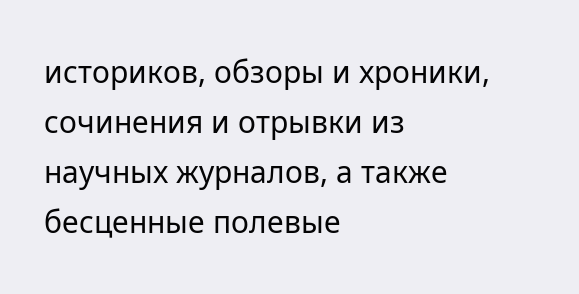историков, обзоры и хроники, сочинения и отрывки из научных журналов, а также бесценные полевые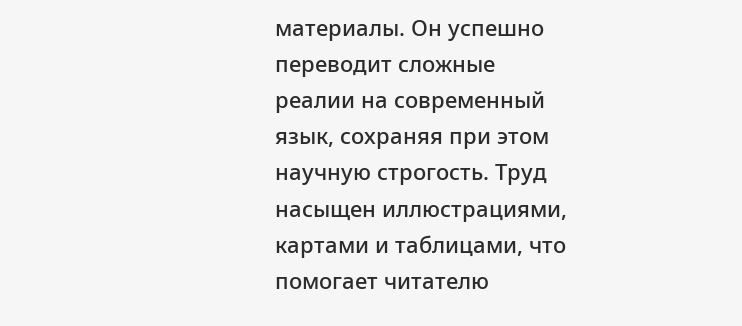материалы. Он успешно переводит сложные реалии на современный язык, сохраняя при этом научную строгость. Труд насыщен иллюстрациями, картами и таблицами, что помогает читателю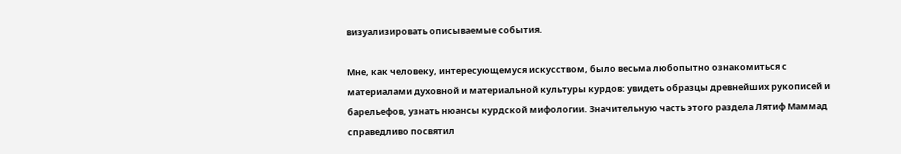визуализировать описываемые события.

Мне, как человеку, интересующемуся искусством, было весьма любопытно ознакомиться с материалами духовной и материальной культуры курдов: увидеть образцы древнейших рукописей и барельефов, узнать нюансы курдской мифологии. Значительную часть этого раздела Лятиф Маммад справедливо посвятил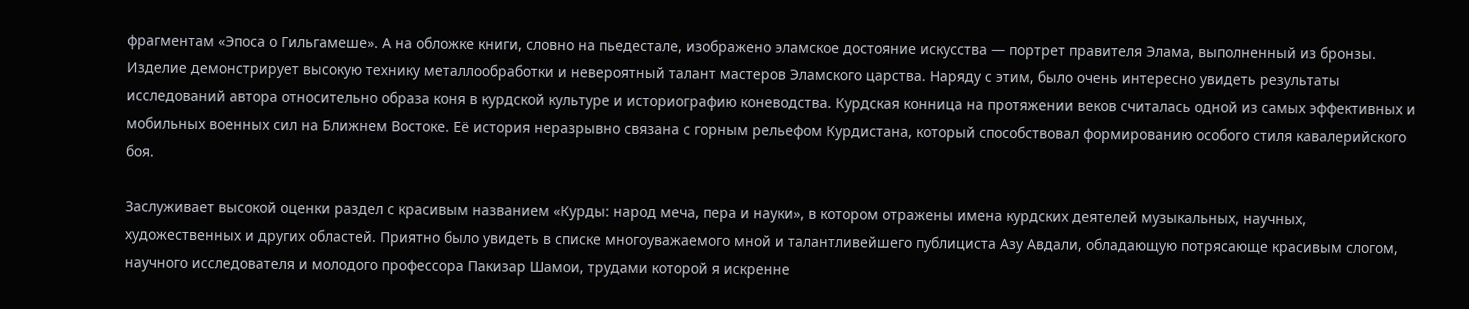фрагментам «Эпоса о Гильгамеше». А на обложке книги, словно на пьедестале, изображено эламское достояние искусства — портрет правителя Элама, выполненный из бронзы. Изделие демонстрирует высокую технику металлообработки и невероятный талант мастеров Эламского царства. Наряду с этим, было очень интересно увидеть результаты исследований автора относительно образа коня в курдской культуре и историографию коневодства. Курдская конница на протяжении веков считалась одной из самых эффективных и мобильных военных сил на Ближнем Востоке. Её история неразрывно связана с горным рельефом Курдистана, который способствовал формированию особого стиля кавалерийского боя.

Заслуживает высокой оценки раздел с красивым названием «Курды: народ меча, пера и науки», в котором отражены имена курдских деятелей музыкальных, научных, художественных и других областей. Приятно было увидеть в списке многоуважаемого мной и талантливейшего публициста Азу Авдали, обладающую потрясающе красивым слогом, научного исследователя и молодого профессора Пакизар Шамои, трудами которой я искренне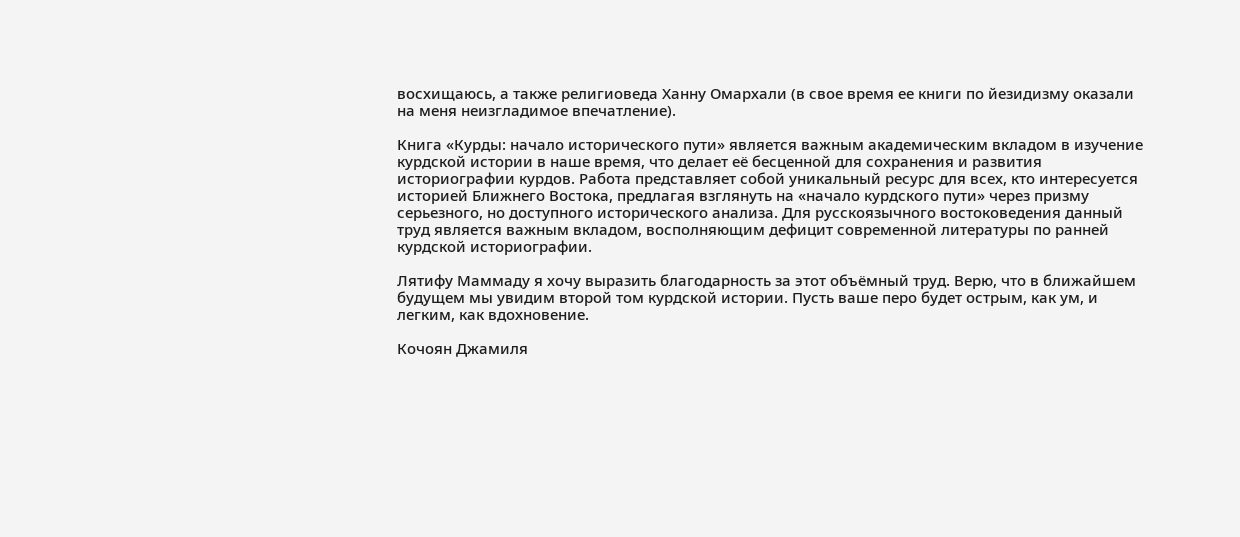восхищаюсь, а также религиоведа Ханну Омархали (в свое время ее книги по йезидизму оказали на меня неизгладимое впечатление).

Книга «Курды: начало исторического пути» является важным академическим вкладом в изучение курдской истории в наше время, что делает её бесценной для сохранения и развития историографии курдов. Работа представляет собой уникальный ресурс для всех, кто интересуется историей Ближнего Востока, предлагая взглянуть на «начало курдского пути» через призму серьезного, но доступного исторического анализа. Для русскоязычного востоковедения данный труд является важным вкладом, восполняющим дефицит современной литературы по ранней курдской историографии.

Лятифу Маммаду я хочу выразить благодарность за этот объёмный труд. Верю, что в ближайшем будущем мы увидим второй том курдской истории. Пусть ваше перо будет острым, как ум, и легким, как вдохновение.

Кочоян Джамиля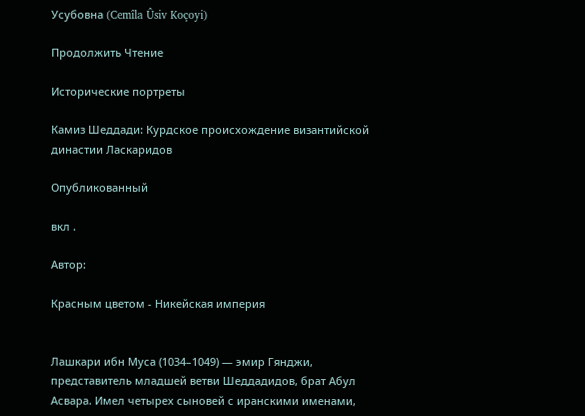Усубовна (Cemîla Ûsiv Koçoyi)

Продолжить Чтение

Исторические портреты

Камиз Шеддади: Курдское происхождение византийской династии Ласкаридов

Опубликованный

вкл .

Автор:

Красным цветом - Никейская империя


Лашкари ибн Муса (1034–1049) — эмир Гянджи, представитель младшей ветви Шеддадидов, брат Абул Асвара. Имел четырех сыновей с иранскими именами,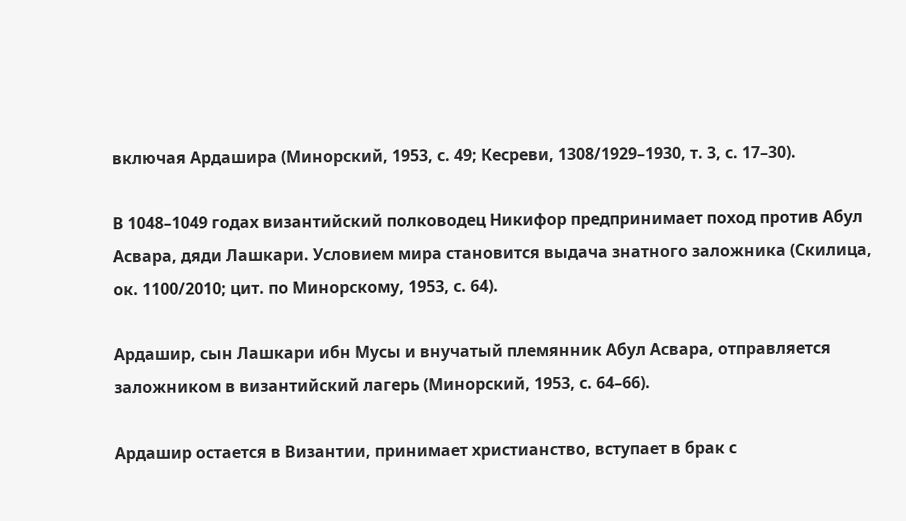включая Ардашира (Минорский, 1953, с. 49; Кесреви, 1308/1929–1930, т. 3, с. 17–30).

В 1048–1049 годах византийский полководец Никифор предпринимает поход против Абул Асвара, дяди Лашкари. Условием мира становится выдача знатного заложника (Скилица, ок. 1100/2010; цит. по Минорскому, 1953, с. 64).

Ардашир, сын Лашкари ибн Мусы и внучатый племянник Абул Асвара, отправляется заложником в византийский лагерь (Минорский, 1953, с. 64–66).

Ардашир остается в Византии, принимает христианство, вступает в брак с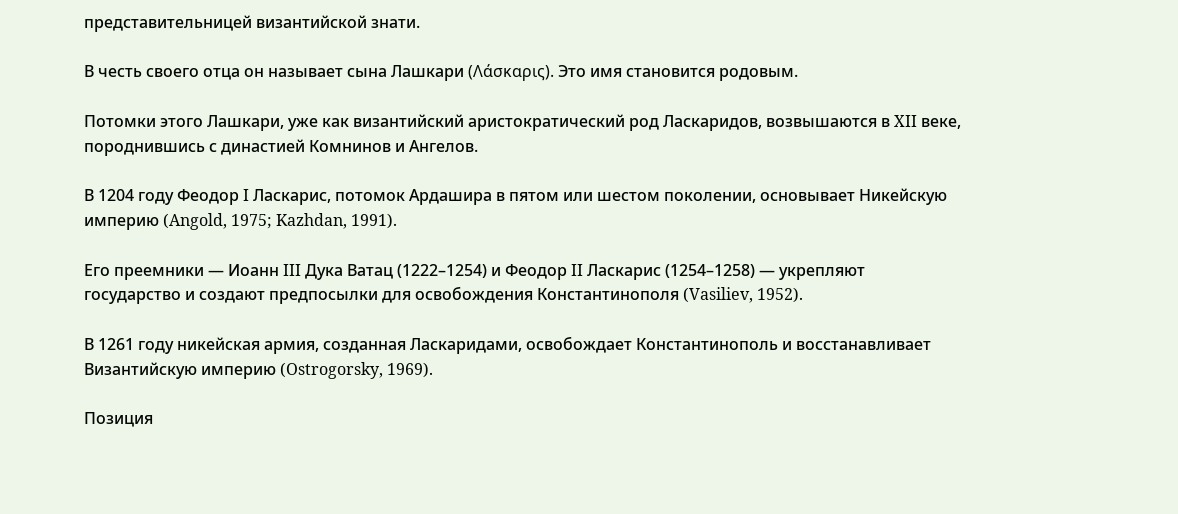представительницей византийской знати.

В честь своего отца он называет сына Лашкари (Λάσκαρις). Это имя становится родовым.

Потомки этого Лашкари, уже как византийский аристократический род Ласкаридов, возвышаются в XII веке, породнившись с династией Комнинов и Ангелов.

В 1204 году Феодор I Ласкарис, потомок Ардашира в пятом или шестом поколении, основывает Никейскую империю (Angold, 1975; Kazhdan, 1991).

Его преемники — Иоанн III Дука Ватац (1222–1254) и Феодор II Ласкарис (1254–1258) — укрепляют государство и создают предпосылки для освобождения Константинополя (Vasiliev, 1952).

В 1261 году никейская армия, созданная Ласкаридами, освобождает Константинополь и восстанавливает Византийскую империю (Ostrogorsky, 1969).

Позиция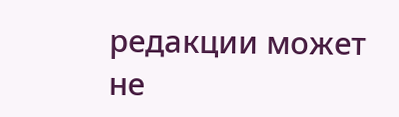редакции может не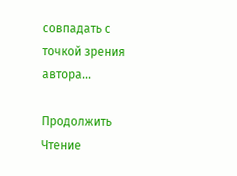совпадать с точкой зрения автора...

Продолжить Чтение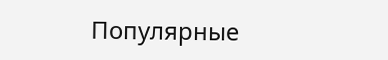Популярные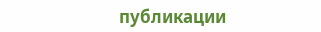публикации